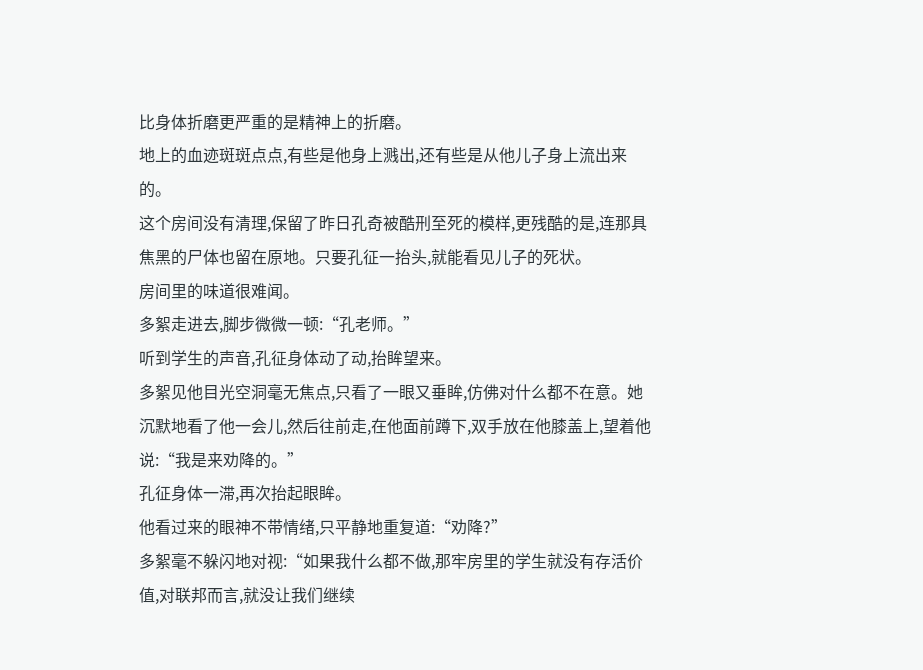比身体折磨更严重的是精神上的折磨。
地上的血迹斑斑点点,有些是他身上溅出,还有些是从他儿子身上流出来的。
这个房间没有清理,保留了昨日孔奇被酷刑至死的模样,更残酷的是,连那具焦黑的尸体也留在原地。只要孔征一抬头,就能看见儿子的死状。
房间里的味道很难闻。
多絮走进去,脚步微微一顿:“孔老师。”
听到学生的声音,孔征身体动了动,抬眸望来。
多絮见他目光空洞毫无焦点,只看了一眼又垂眸,仿佛对什么都不在意。她沉默地看了他一会儿,然后往前走,在他面前蹲下,双手放在他膝盖上,望着他说:“我是来劝降的。”
孔征身体一滞,再次抬起眼眸。
他看过来的眼神不带情绪,只平静地重复道:“劝降?”
多絮毫不躲闪地对视:“如果我什么都不做,那牢房里的学生就没有存活价值,对联邦而言,就没让我们继续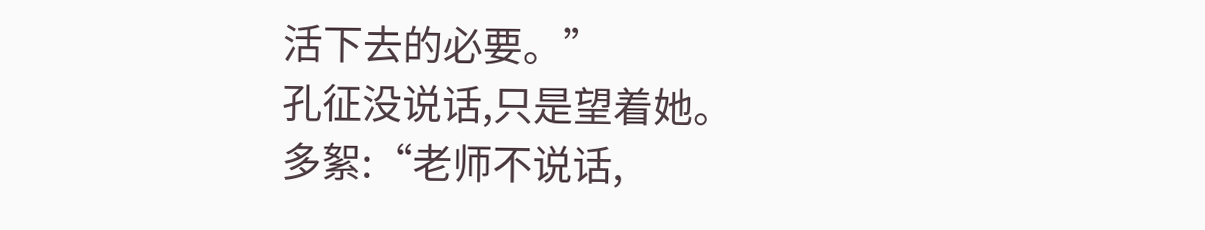活下去的必要。”
孔征没说话,只是望着她。
多絮:“老师不说话,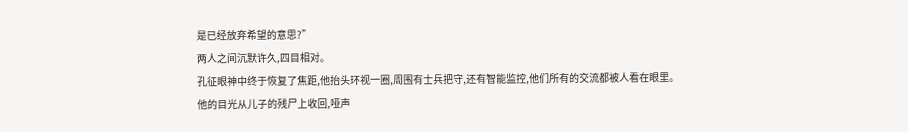是已经放弃希望的意思?”
两人之间沉默许久,四目相对。
孔征眼神中终于恢复了焦距,他抬头环视一圈,周围有士兵把守,还有智能监控,他们所有的交流都被人看在眼里。
他的目光从儿子的残尸上收回,哑声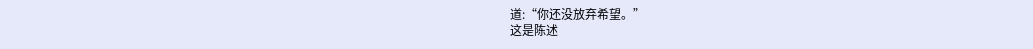道:“你还没放弃希望。”
这是陈述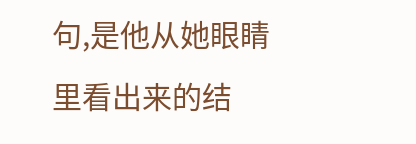句,是他从她眼睛里看出来的结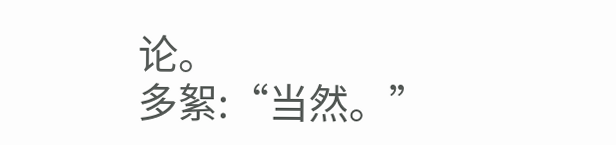论。
多絮:“当然。”